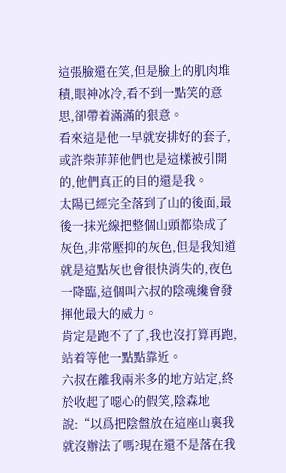這張臉還在笑,但是臉上的肌肉堆積,眼神冰冷,看不到一點笑的意思,卻帶着滿滿的狠意。
看來這是他一早就安排好的套子,或許柴菲菲他們也是這樣被引開的,他們真正的目的還是我。
太陽已經完全落到了山的後面,最後一抹光線把整個山頭都染成了灰色,非常壓抑的灰色,但是我知道就是這點灰也會很快消失的,夜色一降臨,這個叫六叔的陰魂纔會發揮他最大的威力。
肯定是跑不了了,我也沒打算再跑,站着等他一點點靠近。
六叔在離我兩米多的地方站定,終於收起了噁心的假笑,陰森地說:“以爲把陰盤放在這座山裏我就沒辦法了嗎?現在還不是落在我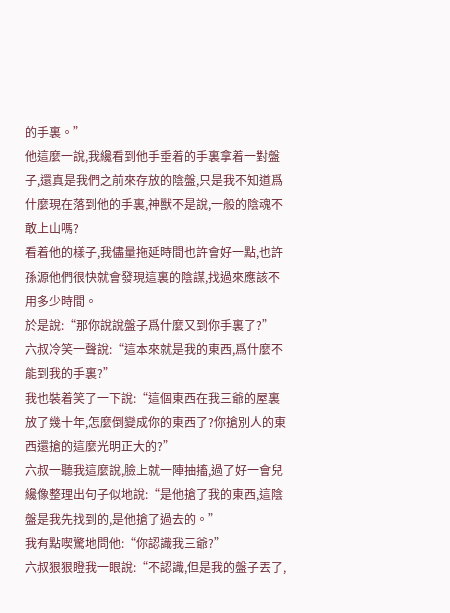的手裏。”
他這麼一說,我纔看到他手垂着的手裏拿着一對盤子,還真是我們之前來存放的陰盤,只是我不知道爲什麼現在落到他的手裏,神獸不是說,一般的陰魂不敢上山嗎?
看着他的樣子,我儘量拖延時間也許會好一點,也許孫源他們很快就會發現這裏的陰謀,找過來應該不用多少時間。
於是說:“那你說說盤子爲什麼又到你手裏了?”
六叔冷笑一聲說:“這本來就是我的東西,爲什麼不能到我的手裏?”
我也裝着笑了一下說:“這個東西在我三爺的屋裏放了幾十年,怎麼倒變成你的東西了?你搶別人的東西還搶的這麼光明正大的?”
六叔一聽我這麼說,臉上就一陣抽搐,過了好一會兒纔像整理出句子似地說:“是他搶了我的東西,這陰盤是我先找到的,是他搶了過去的。”
我有點喫驚地問他:“你認識我三爺?”
六叔狠狠瞪我一眼說:“不認識,但是我的盤子丟了,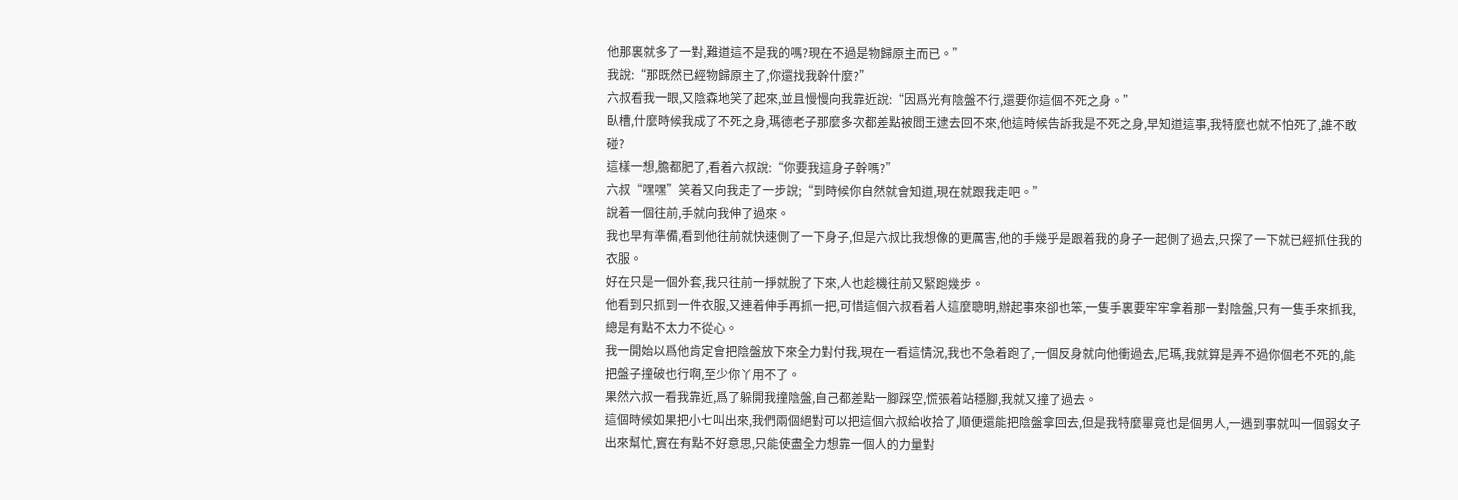他那裏就多了一對,難道這不是我的嗎?現在不過是物歸原主而已。”
我說:“那既然已經物歸原主了,你還找我幹什麼?”
六叔看我一眼,又陰森地笑了起來,並且慢慢向我靠近說:“因爲光有陰盤不行,還要你這個不死之身。”
臥槽,什麼時候我成了不死之身,瑪德老子那麼多次都差點被閻王逮去回不來,他這時候告訴我是不死之身,早知道這事,我特麼也就不怕死了,誰不敢碰?
這樣一想,膽都肥了,看着六叔說:“你要我這身子幹嗎?”
六叔“嘿嘿”笑着又向我走了一步說;“到時候你自然就會知道,現在就跟我走吧。”
說着一個往前,手就向我伸了過來。
我也早有準備,看到他往前就快速側了一下身子,但是六叔比我想像的更厲害,他的手幾乎是跟着我的身子一起側了過去,只探了一下就已經抓住我的衣服。
好在只是一個外套,我只往前一掙就脫了下來,人也趁機往前又緊跑幾步。
他看到只抓到一件衣服,又連着伸手再抓一把,可惜這個六叔看着人這麼聰明,辦起事來卻也笨,一隻手裏要牢牢拿着那一對陰盤,只有一隻手來抓我,總是有點不太力不從心。
我一開始以爲他肯定會把陰盤放下來全力對付我,現在一看這情況,我也不急着跑了,一個反身就向他衝過去,尼瑪,我就算是弄不過你個老不死的,能把盤子撞破也行啊,至少你丫用不了。
果然六叔一看我靠近,爲了躲開我撞陰盤,自己都差點一腳踩空,慌張着站穩腳,我就又撞了過去。
這個時候如果把小七叫出來,我們兩個絕對可以把這個六叔給收拾了,順便還能把陰盤拿回去,但是我特麼畢竟也是個男人,一遇到事就叫一個弱女子出來幫忙,實在有點不好意思,只能使盡全力想靠一個人的力量對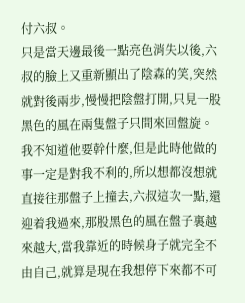付六叔。
只是當天邊最後一點亮色消失以後,六叔的臉上又重新顯出了陰森的笑,突然就對後兩步,慢慢把陰盤打開,只見一股黑色的風在兩隻盤子只間來回盤旋。
我不知道他要幹什麼,但是此時他做的事一定是對我不利的,所以想都沒想就直接往那盤子上撞去,六叔這次一點,還迎着我過來,那股黑色的風在盤子裏越來越大,當我靠近的時候身子就完全不由自己,就算是現在我想停下來都不可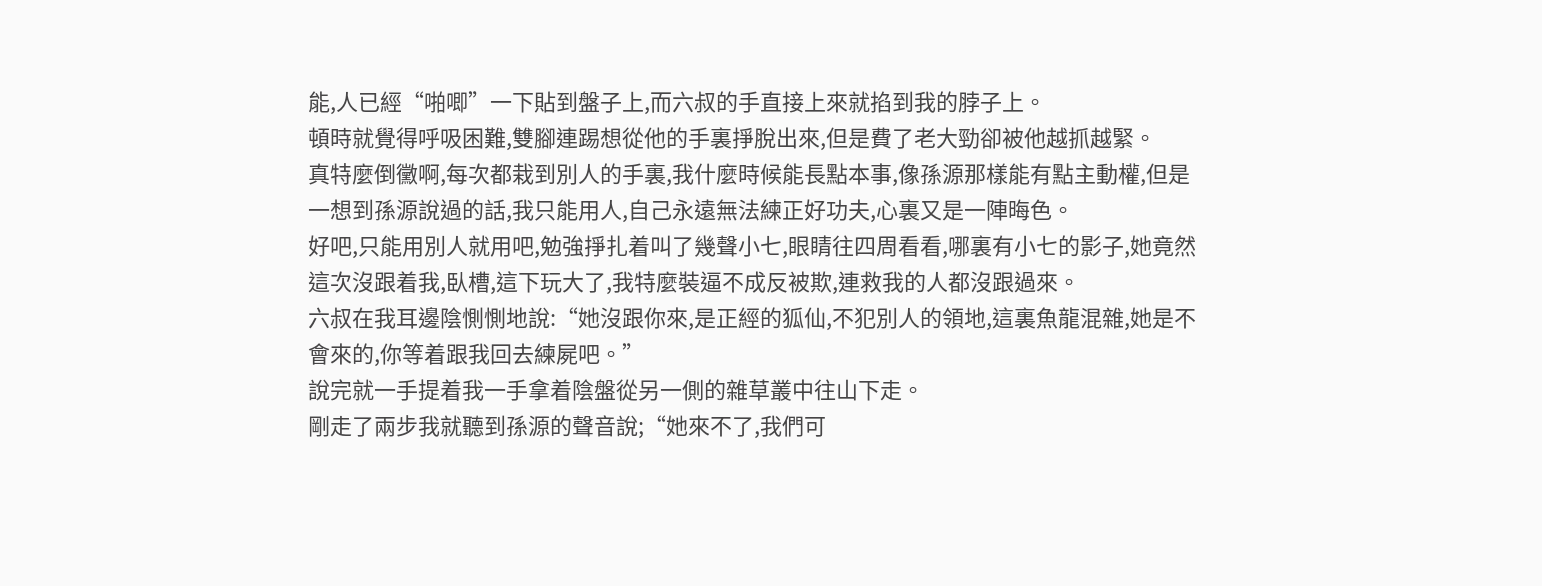能,人已經“啪唧”一下貼到盤子上,而六叔的手直接上來就掐到我的脖子上。
頓時就覺得呼吸困難,雙腳連踢想從他的手裏掙脫出來,但是費了老大勁卻被他越抓越緊。
真特麼倒黴啊,每次都栽到別人的手裏,我什麼時候能長點本事,像孫源那樣能有點主動權,但是一想到孫源說過的話,我只能用人,自己永遠無法練正好功夫,心裏又是一陣晦色。
好吧,只能用別人就用吧,勉強掙扎着叫了幾聲小七,眼睛往四周看看,哪裏有小七的影子,她竟然這次沒跟着我,臥槽,這下玩大了,我特麼裝逼不成反被欺,連救我的人都沒跟過來。
六叔在我耳邊陰惻惻地說:“她沒跟你來,是正經的狐仙,不犯別人的領地,這裏魚龍混雜,她是不會來的,你等着跟我回去練屍吧。”
說完就一手提着我一手拿着陰盤從另一側的雜草叢中往山下走。
剛走了兩步我就聽到孫源的聲音說;“她來不了,我們可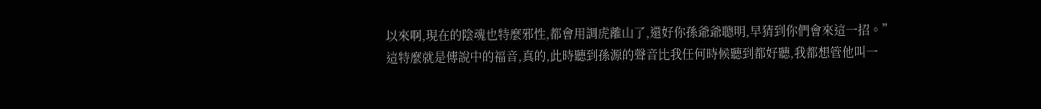以來啊,現在的陰魂也特麼邪性,都會用調虎離山了,還好你孫爺爺聰明,早猜到你們會來這一招。”
這特麼就是傳說中的福音,真的,此時聽到孫源的聲音比我任何時候聽到都好聽,我都想管他叫一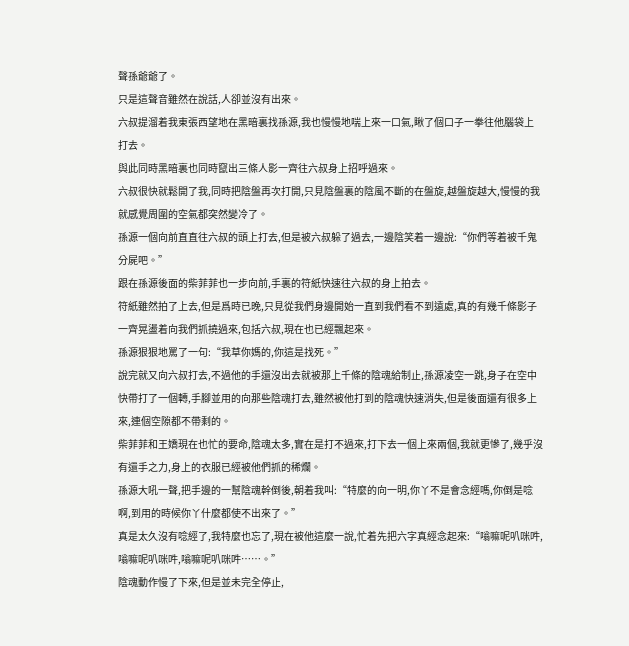聲孫爺爺了。
只是這聲音雖然在說話,人卻並沒有出來。
六叔提溜着我東張西望地在黑暗裏找孫源,我也慢慢地喘上來一口氣,瞅了個口子一拳往他腦袋上打去。
與此同時黑暗裏也同時竄出三條人影一齊往六叔身上招呼過來。
六叔很快就鬆開了我,同時把陰盤再次打開,只見陰盤裏的陰風不斷的在盤旋,越盤旋越大,慢慢的我就感覺周圍的空氣都突然變冷了。
孫源一個向前直直往六叔的頭上打去,但是被六叔躲了過去,一邊陰笑着一邊說:“你們等着被千鬼分屍吧。”
跟在孫源後面的柴菲菲也一步向前,手裏的符紙快速往六叔的身上拍去。
符紙雖然拍了上去,但是爲時已晚,只見從我們身邊開始一直到我們看不到遠處,真的有幾千條影子一齊晃盪着向我們抓撓過來,包括六叔,現在也已經飄起來。
孫源狠狠地罵了一句:“我草你媽的,你這是找死。”
說完就又向六叔打去,不過他的手還沒出去就被那上千條的陰魂給制止,孫源凌空一跳,身子在空中快帶打了一個轉,手腳並用的向那些陰魂打去,雖然被他打到的陰魂快速消失,但是後面還有很多上來,連個空隙都不帶剩的。
柴菲菲和王嬌現在也忙的要命,陰魂太多,實在是打不過來,打下去一個上來兩個,我就更慘了,幾乎沒有還手之力,身上的衣服已經被他們抓的稀爛。
孫源大吼一聲,把手邊的一幫陰魂幹倒後,朝着我叫:“特麼的向一明,你丫不是會念經嗎,你倒是唸啊,到用的時候你丫什麼都使不出來了。”
真是太久沒有唸經了,我特麼也忘了,現在被他這麼一說,忙着先把六字真經念起來:“嗡嘛呢叭咪吽,嗡嘛呢叭咪吽,嗡嘛呢叭咪吽……。”
陰魂動作慢了下來,但是並未完全停止,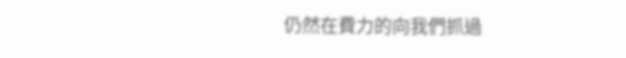仍然在費力的向我們抓過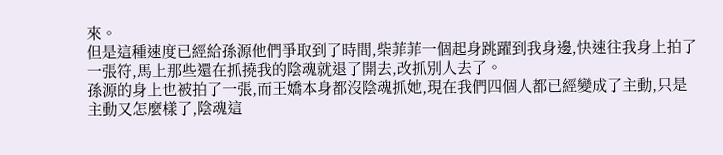來。
但是這種速度已經給孫源他們爭取到了時間,柴菲菲一個起身跳躍到我身邊,快速往我身上拍了一張符,馬上那些還在抓撓我的陰魂就退了開去,改抓別人去了。
孫源的身上也被拍了一張,而王嬌本身都沒陰魂抓她,現在我們四個人都已經變成了主動,只是主動又怎麼樣了,陰魂這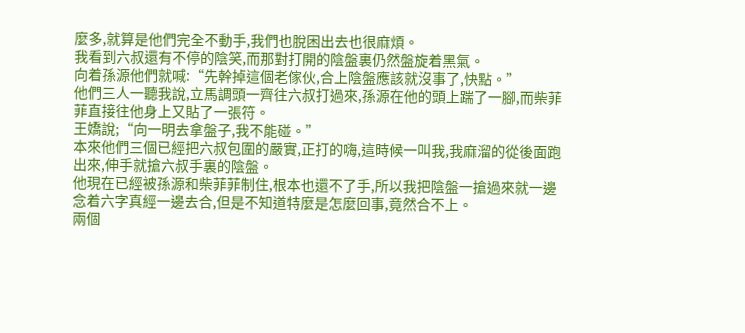麼多,就算是他們完全不動手,我們也脫困出去也很麻煩。
我看到六叔還有不停的陰笑,而那對打開的陰盤裏仍然盤旋着黑氣。
向着孫源他們就喊:“先幹掉這個老傢伙,合上陰盤應該就沒事了,快點。”
他們三人一聽我說,立馬調頭一齊往六叔打過來,孫源在他的頭上踹了一腳,而柴菲菲直接往他身上又貼了一張符。
王嬌說;“向一明去拿盤子,我不能碰。”
本來他們三個已經把六叔包圍的嚴實,正打的嗨,這時候一叫我,我麻溜的從後面跑出來,伸手就搶六叔手裏的陰盤。
他現在已經被孫源和柴菲菲制住,根本也還不了手,所以我把陰盤一搶過來就一邊念着六字真經一邊去合,但是不知道特麼是怎麼回事,竟然合不上。
兩個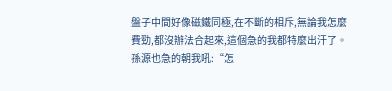盤子中間好像磁鐵同極,在不斷的相斥,無論我怎麼費勁,都沒辦法合起來,這個急的我都特麼出汗了。
孫源也急的朝我吼:“怎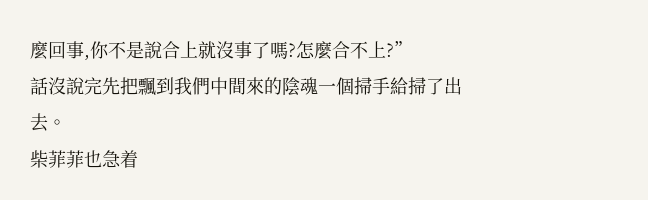麼回事,你不是說合上就沒事了嗎?怎麼合不上?”
話沒說完先把飄到我們中間來的陰魂一個掃手給掃了出去。
柴菲菲也急着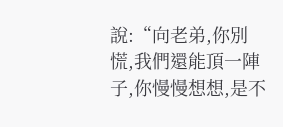說:“向老弟,你別慌,我們還能頂一陣子,你慢慢想想,是不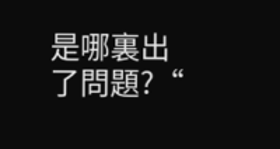是哪裏出了問題?“